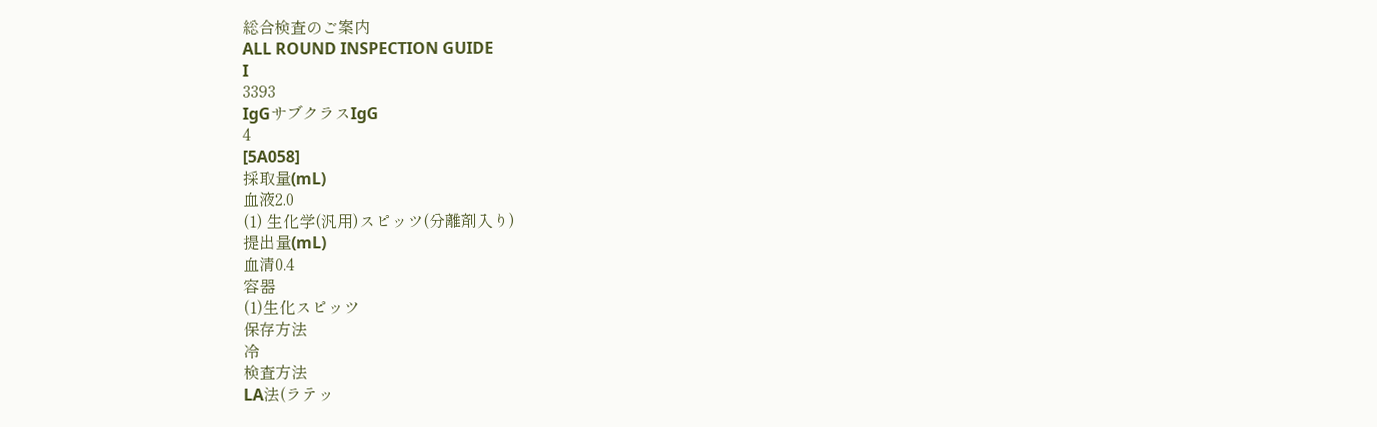総合検査のご案内
ALL ROUND INSPECTION GUIDE
I
3393
IgGサブクラスIgG
4
[5A058]
採取量(mL)
血液2.0
(1) 生化学(汎用)スピッツ(分離剤入り)
提出量(mL)
血清0.4
容器
(1)生化スピッツ
保存方法
冷
検査方法
LA法(ラテッ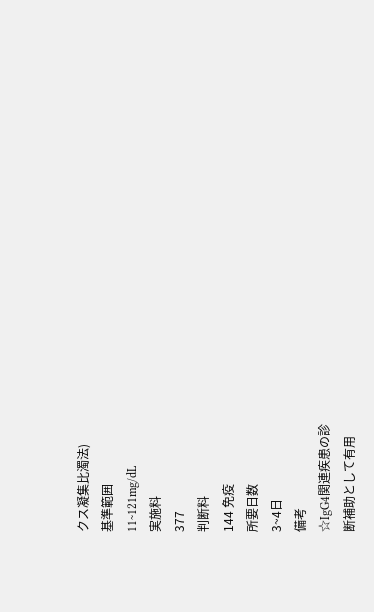クス凝集比濁法)
基準範囲
11~121mg/dL
実施料
377
判断料
144 免疫
所要日数
3~4日
備考
☆IgG4関連疾患の診
断補助として有用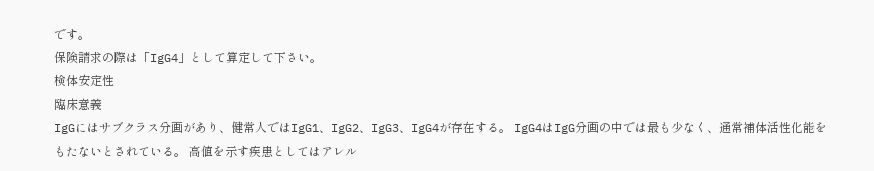です。
保険請求の際は「IgG4」として算定して下さい。
検体安定性
臨床意義
IgGにはサブクラス分画があり、健常人ではIgG1、IgG2、IgG3、IgG4が存在する。 IgG4はIgG分画の中では最も少なく、通常補体活性化能をもたないとされている。 高値を示す疾患としてはアレル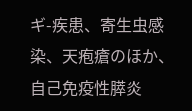ギ-疾患、寄生虫感染、天疱瘡のほか、自己免疫性膵炎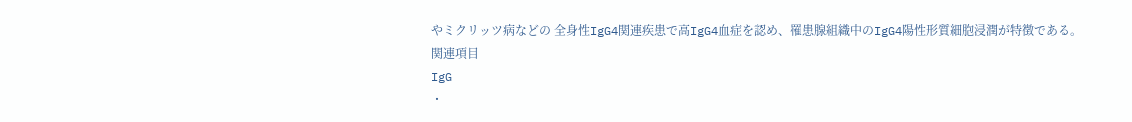やミクリッツ病などの 全身性IgG4関連疾患で高IgG4血症を認め、罹患腺組織中のIgG4陽性形質細胞浸潤が特徴である。
関連項目
IgG
・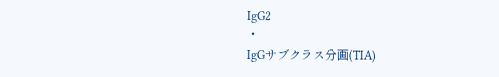IgG2
・
IgGサブクラス分画(TIA)